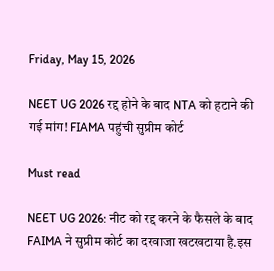Friday, May 15, 2026

NEET UG 2026 रद्द होने के बाद NTA को हटाने की गई मांग! FIAMA पहुंची सुप्रीम कोर्ट

Must read

NEET UG 2026: नीट को रद्द करने के फैसले के बाद FAIMA ने सुप्रीम कोर्ट का दरवाजा खटखटाया है.इस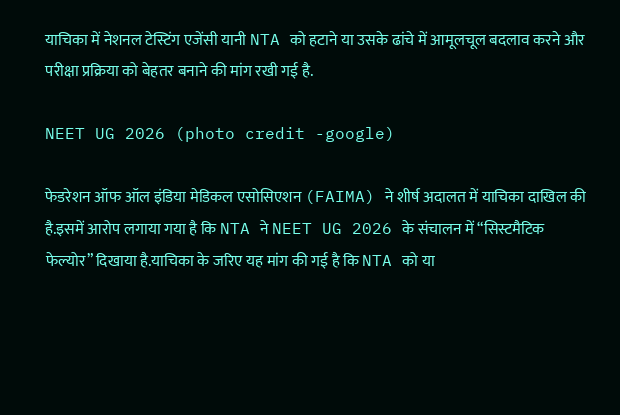याचिका में नेशनल टेस्टिंग एजेंसी यानी NTA को हटाने या उसके ढांचे में आमूलचूल बदलाव करने और परीक्षा प्रक्रिया को बेहतर बनाने की मांग रखी गई है.

NEET UG 2026 (photo credit -google)

फेडरेशन ऑफ ऑल इंडिया मेडिकल एसोसिएशन (FAIMA) ने शीर्ष अदालत में याचिका दाखिल की है.इसमें आरोप लगाया गया है कि NTA ने NEET UG 2026 के संचालन में “सिस्टमैटिक फेल्योर” दिखाया है.याचिका के जरिए यह मांग की गई है कि NTA को या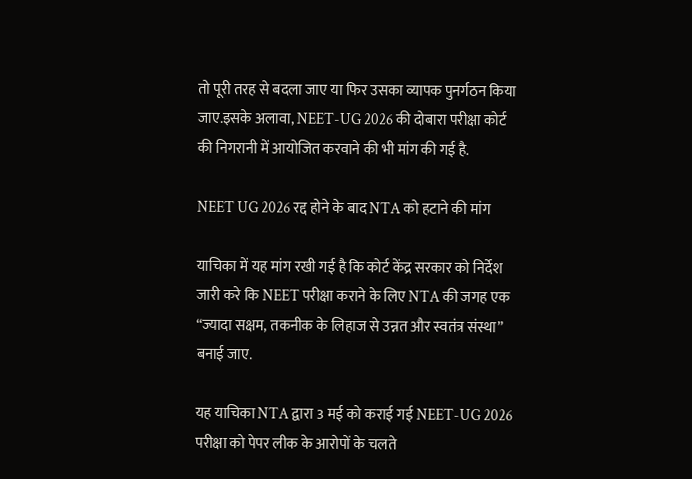तो पूरी तरह से बदला जाए या फिर उसका व्यापक पुनर्गठन किया जाए.इसके अलावा, NEET-UG 2026 की दोबारा परीक्षा कोर्ट की निगरानी में आयोजित करवाने की भी मांग की गई है.

NEET UG 2026 रद्द होने के बाद NTA को हटाने की मांग

याचिका में यह मांग रखी गई है कि कोर्ट केंद्र सरकार को निर्देश जारी करे कि NEET परीक्षा कराने के लिए NTA की जगह एक “ज्यादा सक्षम, तकनीक के लिहाज से उन्नत और स्वतंत्र संस्था” बनाई जाए.

यह याचिका NTA द्वारा 3 मई को कराई गई NEET-UG 2026 परीक्षा को पेपर लीक के आरोपों के चलते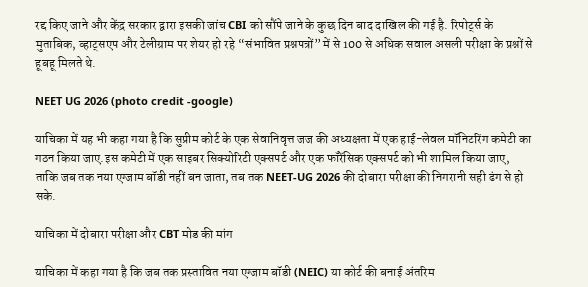रद्द किए जाने और केंद्र सरकार द्वारा इसकी जांच CBI को सौंपे जाने के कुछ दिन बाद दाखिल की गई है. रिपोर्ट्स के मुताबिक, व्हाट्सएप और टेलीग्राम पर शेयर हो रहे “संभावित प्रश्नपत्रों” में से 100 से अधिक सवाल असली परीक्षा के प्रश्नों से हूबहू मिलते थे.

NEET UG 2026 (photo credit -google)

याचिका में यह भी कहा गया है कि सुप्रीम कोर्ट के एक सेवानिवृत्त जज की अध्यक्षता में एक हाई-लेवल मॉनिटरिंग कमेटी का गठन किया जाए.इस कमेटी में एक साइबर सिक्योरिटी एक्सपर्ट और एक फॉरेंसिक एक्सपर्ट को भी शामिल किया जाए, ताकि जब तक नया एग्जाम बॉडी नहीं बन जाता, तब तक NEET-UG 2026 की दोबारा परीक्षा की निगरानी सही ढंग से हो सके.

याचिका में दोबारा परीक्षा और CBT मोड की मांग

याचिका में कहा गया है कि जब तक प्रस्तावित नया एग्जाम बॉडी (NEIC) या कोर्ट की बनाई अंतरिम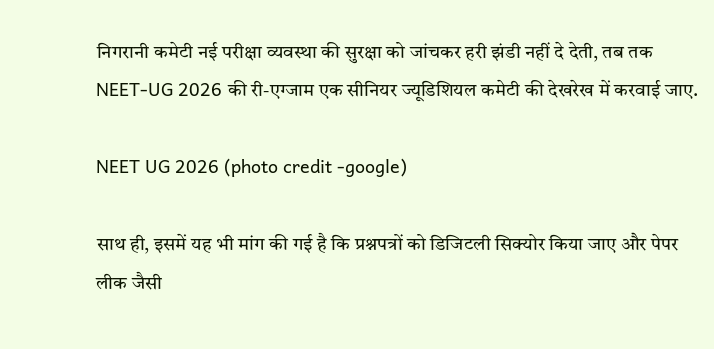निगरानी कमेटी नई परीक्षा व्यवस्था की सुरक्षा को जांचकर हरी झंडी नहीं दे देती, तब तक NEET-UG 2026 की री-एग्जाम एक सीनियर ज्यूडिशियल कमेटी की देखरेख में करवाई जाए.

NEET UG 2026 (photo credit -google)

साथ ही, इसमें यह भी मांग की गई है कि प्रश्नपत्रों को डिजिटली सिक्योर किया जाए और पेपर लीक जैसी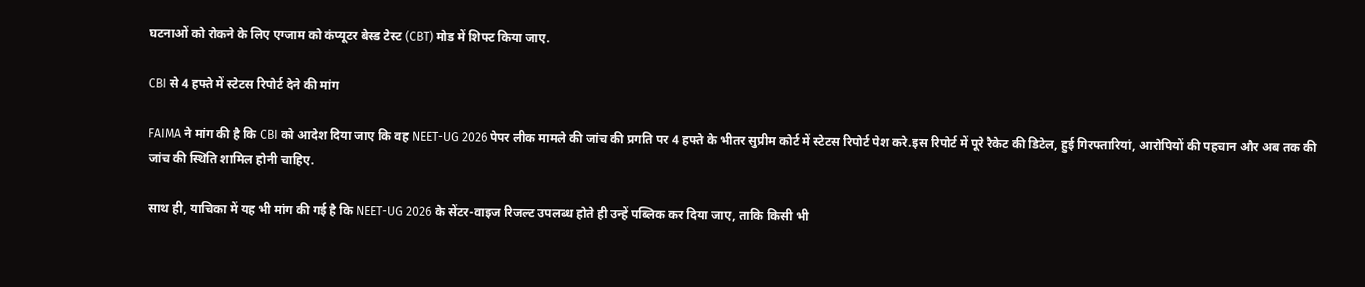घटनाओं को रोकने के लिए एग्जाम को कंप्यूटर बेस्ड टेस्ट (CBT) मोड में शिफ्ट किया जाए.

CBI से 4 हफ्ते में स्टेटस रिपोर्ट देने की मांग

FAIMA ने मांग की है कि CBI को आदेश दिया जाए कि वह NEET-UG 2026 पेपर लीक मामले की जांच की प्रगति पर 4 हफ्ते के भीतर सुप्रीम कोर्ट में स्टेटस रिपोर्ट पेश करे.इस रिपोर्ट में पूरे रैकेट की डिटेल, हुई गिरफ्तारियां, आरोपियों की पहचान और अब तक की जांच की स्थिति शामिल होनी चाहिए.

साथ ही, याचिका में यह भी मांग की गई है कि NEET-UG 2026 के सेंटर-वाइज रिजल्ट उपलब्ध होते ही उन्हें पब्लिक कर दिया जाए, ताकि किसी भी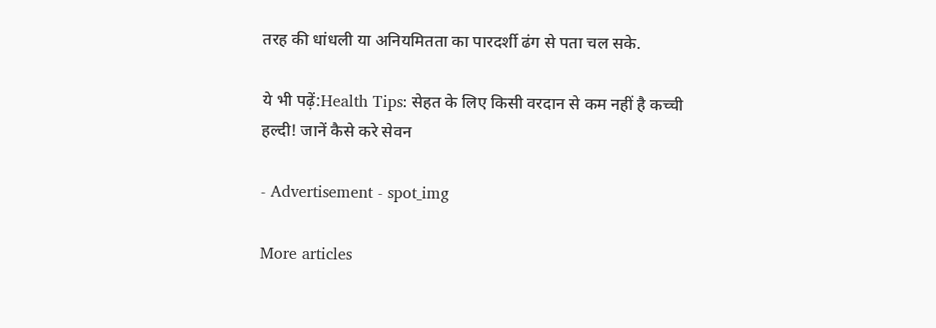तरह की धांधली या अनियमितता का पारदर्शी ढंग से पता चल सके.

ये भी पढ़ें:Health Tips: सेहत के लिए किसी वरदान से कम नहीं है कच्ची हल्दी! जानें कैसे करे सेवन

- Advertisement - spot_img

More articles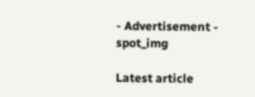- Advertisement - spot_img

Latest article